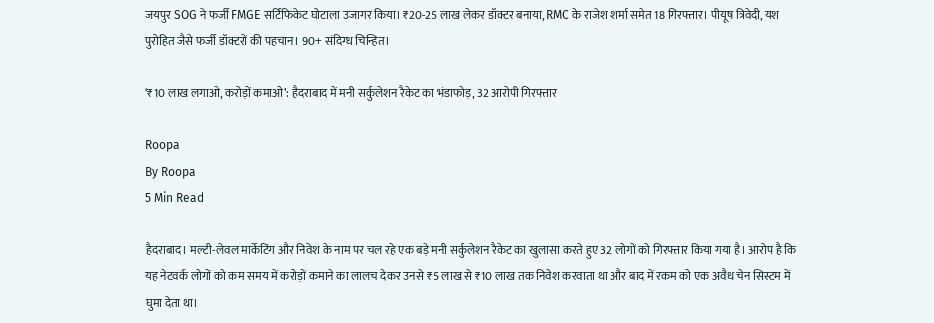जयपुर SOG ने फर्जी FMGE सर्टिफिकेट घोटाला उजागर किया। ₹20-25 लाख लेकर डॉक्टर बनाया, RMC के राजेश शर्मा समेत 18 गिरफ्तार। पीयूष त्रिवेदी, यश पुरोहित जैसे फर्जी डॉक्टरों की पहचान। 90+ संदिग्ध चिन्हित।

‘₹10 लाख लगाओ, करोड़ों कमाओ’: हैदराबाद में मनी सर्कुलेशन रैकेट का भंडाफोड़, 32 आरोपी गिरफ्तार

Roopa
By Roopa
5 Min Read

हैदराबाद। मल्टी-लेवल मार्केटिंग और निवेश के नाम पर चल रहे एक बड़े मनी सर्कुलेशन रैकेट का खुलासा करते हुए 32 लोगों को गिरफ्तार किया गया है। आरोप है कि यह नेटवर्क लोगों को कम समय में करोड़ों कमाने का लालच देकर उनसे ₹5 लाख से ₹10 लाख तक निवेश करवाता था और बाद में रकम को एक अवैध चेन सिस्टम में घुमा देता था।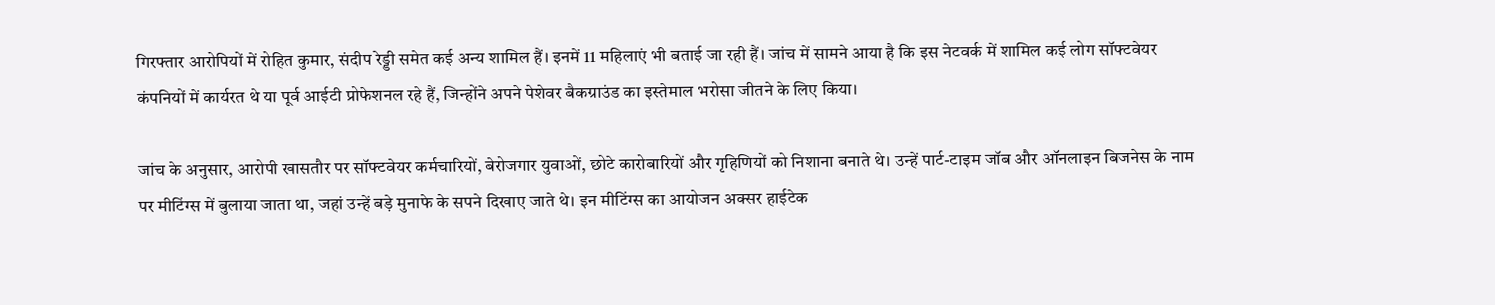गिरफ्तार आरोपियों में रोहित कुमार, संदीप रेड्डी समेत कई अन्य शामिल हैं। इनमें 11 महिलाएं भी बताई जा रही हैं। जांच में सामने आया है कि इस नेटवर्क में शामिल कई लोग सॉफ्टवेयर कंपनियों में कार्यरत थे या पूर्व आईटी प्रोफेशनल रहे हैं, जिन्होंने अपने पेशेवर बैकग्राउंड का इस्तेमाल भरोसा जीतने के लिए किया।

जांच के अनुसार, आरोपी खासतौर पर सॉफ्टवेयर कर्मचारियों, बेरोजगार युवाओं, छोटे कारोबारियों और गृहिणियों को निशाना बनाते थे। उन्हें पार्ट-टाइम जॉब और ऑनलाइन बिजनेस के नाम पर मीटिंग्स में बुलाया जाता था, जहां उन्हें बड़े मुनाफे के सपने दिखाए जाते थे। इन मीटिंग्स का आयोजन अक्सर हाईटेक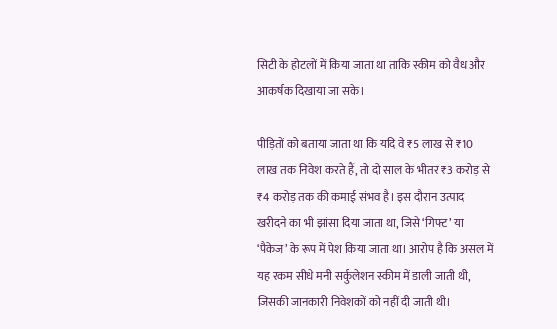सिटी के होटलों में किया जाता था ताकि स्कीम को वैध और आकर्षक दिखाया जा सके।

पीड़ितों को बताया जाता था कि यदि वे ₹5 लाख से ₹10 लाख तक निवेश करते हैं, तो दो साल के भीतर ₹3 करोड़ से ₹4 करोड़ तक की कमाई संभव है। इस दौरान उत्पाद खरीदने का भी झांसा दिया जाता था, जिसे ‘गिफ्ट’ या ‘पैकेज’ के रूप में पेश किया जाता था। आरोप है कि असल में यह रकम सीधे मनी सर्कुलेशन स्कीम में डाली जाती थी, जिसकी जानकारी निवेशकों को नहीं दी जाती थी।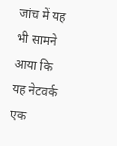जांच में यह भी सामने आया कि यह नेटवर्क एक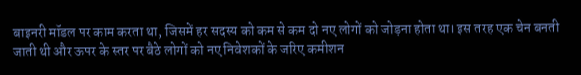बाइनरी मॉडल पर काम करता था, जिसमें हर सदस्य को कम से कम दो नए लोगों को जोड़ना होता था। इस तरह एक चेन बनती जाती थी और ऊपर के स्तर पर बैठे लोगों को नए निवेशकों के जरिए कमीशन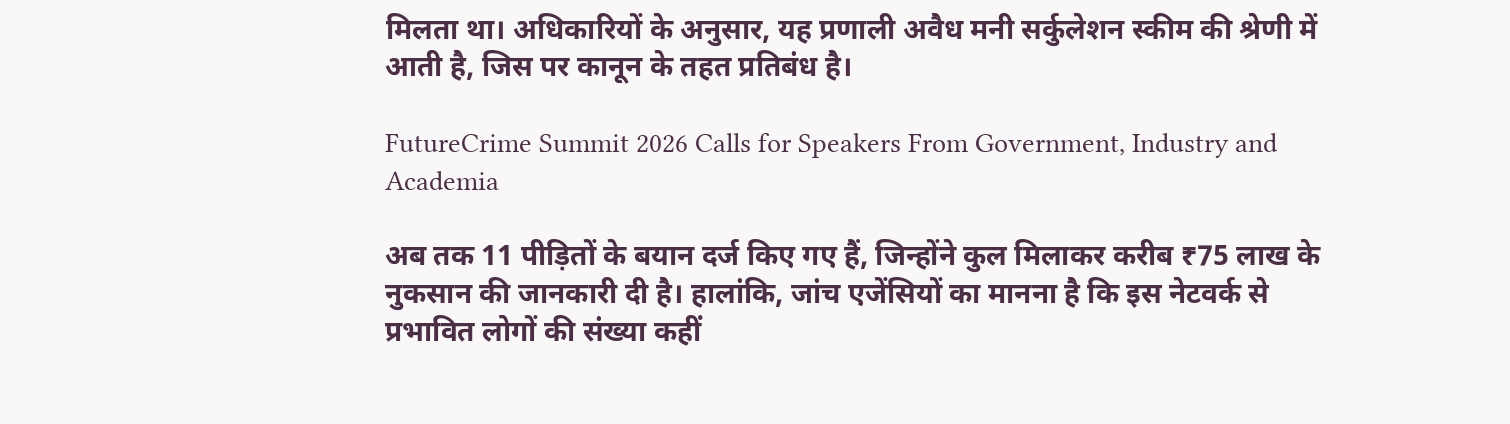मिलता था। अधिकारियों के अनुसार, यह प्रणाली अवैध मनी सर्कुलेशन स्कीम की श्रेणी में आती है, जिस पर कानून के तहत प्रतिबंध है।

FutureCrime Summit 2026 Calls for Speakers From Government, Industry and Academia

अब तक 11 पीड़ितों के बयान दर्ज किए गए हैं, जिन्होंने कुल मिलाकर करीब ₹75 लाख के नुकसान की जानकारी दी है। हालांकि, जांच एजेंसियों का मानना है कि इस नेटवर्क से प्रभावित लोगों की संख्या कहीं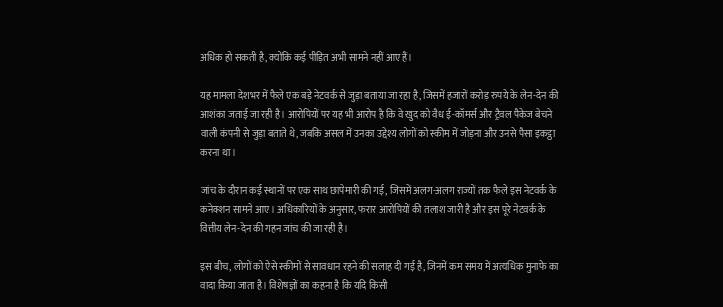अधिक हो सकती है, क्योंकि कई पीड़ित अभी सामने नहीं आए हैं।

यह मामला देशभर में फैले एक बड़े नेटवर्क से जुड़ा बताया जा रहा है, जिसमें हजारों करोड़ रुपये के लेन-देन की आशंका जताई जा रही है। आरोपियों पर यह भी आरोप है कि वे खुद को वैध ई-कॉमर्स और ट्रैवल पैकेज बेचने वाली कंपनी से जुड़ा बताते थे, जबकि असल में उनका उद्देश्य लोगों को स्कीम में जोड़ना और उनसे पैसा इकट्ठा करना था।

जांच के दौरान कई स्थानों पर एक साथ छापेमारी की गई, जिसमें अलग-अलग राज्यों तक फैले इस नेटवर्क के कनेक्शन सामने आए। अधिकारियों के अनुसार, फरार आरोपियों की तलाश जारी है और इस पूरे नेटवर्क के वित्तीय लेन-देन की गहन जांच की जा रही है।

इस बीच, लोगों को ऐसे स्कीमों से सावधान रहने की सलाह दी गई है, जिनमें कम समय में अत्यधिक मुनाफे का वादा किया जाता है। विशेषज्ञों का कहना है कि यदि किसी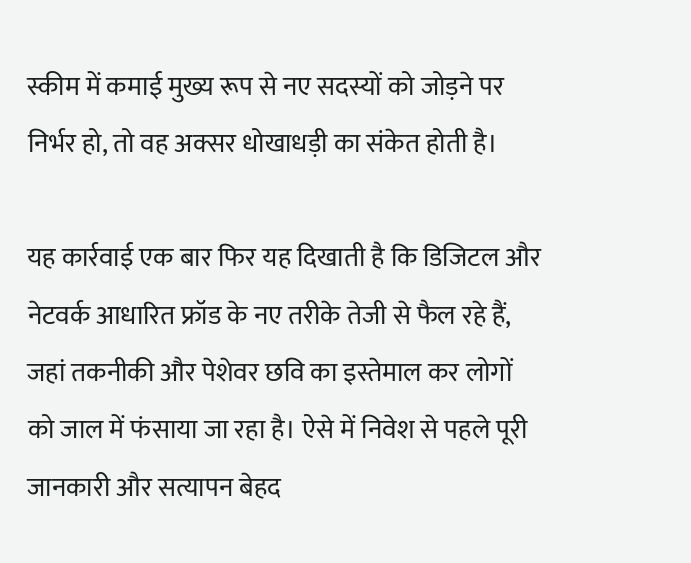स्कीम में कमाई मुख्य रूप से नए सदस्यों को जोड़ने पर निर्भर हो, तो वह अक्सर धोखाधड़ी का संकेत होती है।

यह कार्रवाई एक बार फिर यह दिखाती है कि डिजिटल और नेटवर्क आधारित फ्रॉड के नए तरीके तेजी से फैल रहे हैं, जहां तकनीकी और पेशेवर छवि का इस्तेमाल कर लोगों को जाल में फंसाया जा रहा है। ऐसे में निवेश से पहले पूरी जानकारी और सत्यापन बेहद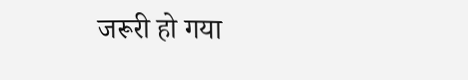जरूरी हो गया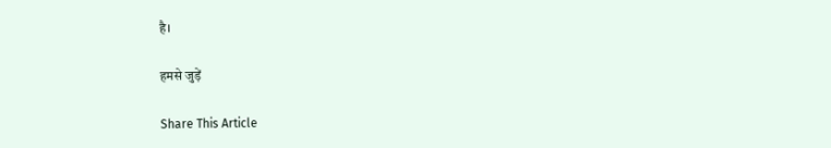है।

हमसे जुड़ें

Share This Article